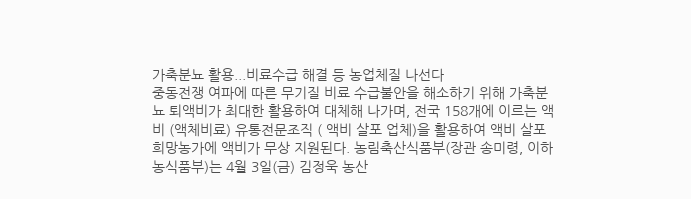가축분뇨 활용...비료수급 해결 등 농업체질 나선다
중동전쟁 여파에 따른 무기질 비료 수급불안을 해소하기 위해 가축분뇨 퇴액비가 최대한 활용하여 대체해 나가며, 전국 158개에 이르는 액비 (액체비료) 유통전문조직 ( 액비 살포 업체)을 활용하여 액비 살포 희망농가에 액비가 무상 지원된다. 농림축산식품부(장관 송미령, 이하 농식품부)는 4월 3일(금) 김정욱 농산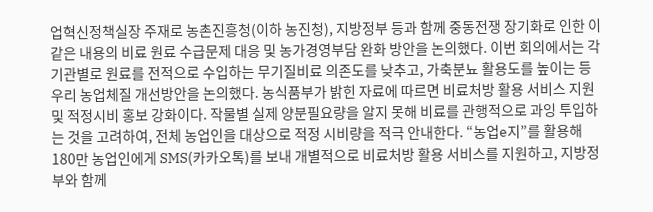업혁신정책실장 주재로 농촌진흥청(이하 농진청), 지방정부 등과 함께 중동전쟁 장기화로 인한 이같은 내용의 비료 원료 수급문제 대응 및 농가경영부담 완화 방안을 논의했다. 이번 회의에서는 각 기관별로 원료를 전적으로 수입하는 무기질비료 의존도를 낮추고, 가축분뇨 활용도를 높이는 등 우리 농업체질 개선방안을 논의했다. 농식품부가 밝힌 자료에 따르면 비료처방 활용 서비스 지원 및 적정시비 홍보 강화이다. 작물별 실제 양분필요량을 알지 못해 비료를 관행적으로 과잉 투입하는 것을 고려하여, 전체 농업인을 대상으로 적정 시비량을 적극 안내한다. “농업e지”를 활용해 180만 농업인에게 SMS(카카오톡)를 보내 개별적으로 비료처방 활용 서비스를 지원하고, 지방정부와 함께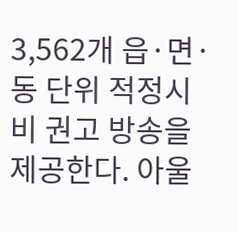3,562개 읍·면·동 단위 적정시비 권고 방송을 제공한다. 아울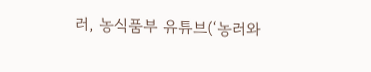러, 농식품부 유튜브(‘농러와